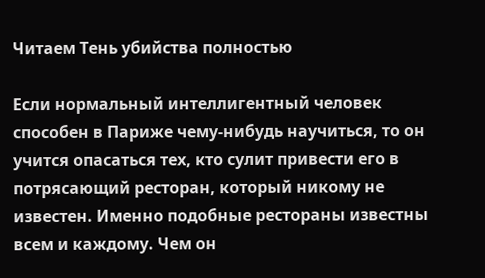Читаем Тень убийства полностью

Если нормальный интеллигентный человек способен в Париже чему-нибудь научиться, то он учится опасаться тех, кто сулит привести его в потрясающий ресторан, который никому не известен. Именно подобные рестораны известны всем и каждому. Чем он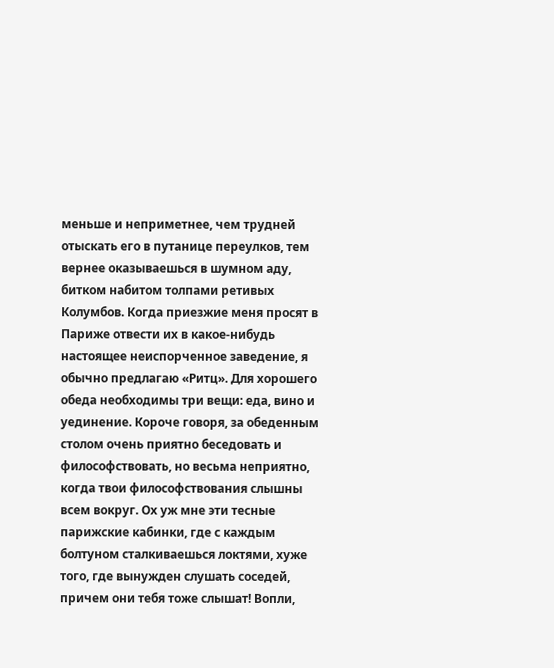меньше и неприметнее, чем трудней отыскать его в путанице переулков, тем вернее оказываешься в шумном аду, битком набитом толпами ретивых Колумбов. Когда приезжие меня просят в Париже отвести их в какое-нибудь настоящее неиспорченное заведение, я обычно предлагаю «Ритц». Для хорошего обеда необходимы три вещи: еда, вино и уединение. Короче говоря, за обеденным столом очень приятно беседовать и философствовать, но весьма неприятно, когда твои философствования слышны всем вокруг. Ох уж мне эти тесные парижские кабинки, где с каждым болтуном сталкиваешься локтями, хуже того, где вынужден слушать соседей, причем они тебя тоже слышат! Вопли,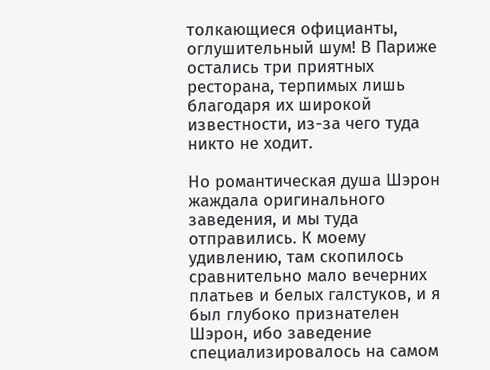толкающиеся официанты, оглушительный шум! В Париже остались три приятных ресторана, терпимых лишь благодаря их широкой известности, из-за чего туда никто не ходит.

Но романтическая душа Шэрон жаждала оригинального заведения, и мы туда отправились. К моему удивлению, там скопилось сравнительно мало вечерних платьев и белых галстуков, и я был глубоко признателен Шэрон, ибо заведение специализировалось на самом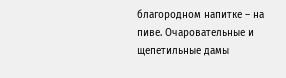благородном напитке – на пиве. Очаровательные и щепетильные дамы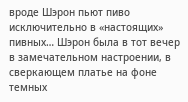вроде Шэрон пьют пиво исключительно в «настоящих» пивных… Шэрон была в тот вечер в замечательном настроении, в сверкающем платье на фоне темных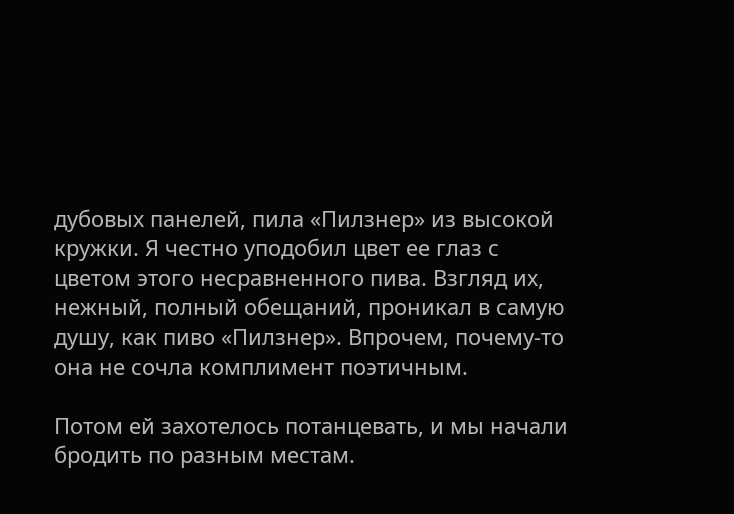дубовых панелей, пила «Пилзнер» из высокой кружки. Я честно уподобил цвет ее глаз с цветом этого несравненного пива. Взгляд их, нежный, полный обещаний, проникал в самую душу, как пиво «Пилзнер». Впрочем, почему-то она не сочла комплимент поэтичным.

Потом ей захотелось потанцевать, и мы начали бродить по разным местам.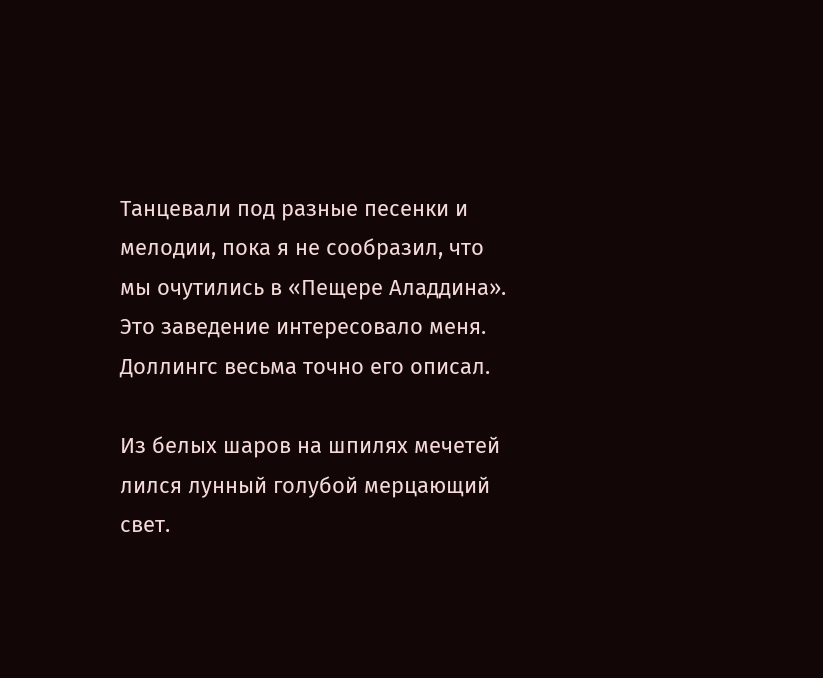Танцевали под разные песенки и мелодии, пока я не сообразил, что мы очутились в «Пещере Аладдина». Это заведение интересовало меня. Доллингс весьма точно его описал.

Из белых шаров на шпилях мечетей лился лунный голубой мерцающий свет.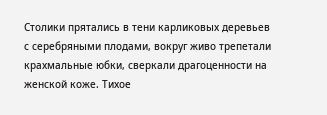Столики прятались в тени карликовых деревьев с серебряными плодами, вокруг живо трепетали крахмальные юбки, сверкали драгоценности на женской коже. Тихое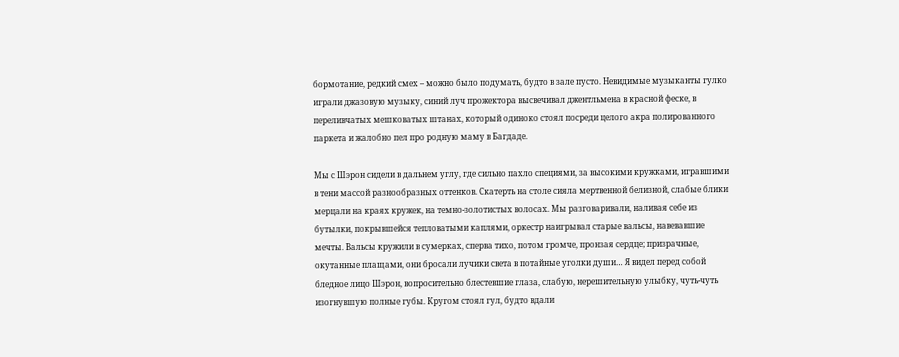бормотание, редкий смех – можно было подумать, будто в зале пусто. Невидимые музыканты гулко играли джазовую музыку, синий луч прожектора высвечивал джентльмена в красной феске, в переливчатых мешковатых штанах, который одиноко стоял посреди целого акра полированного паркета и жалобно пел про родную маму в Багдаде.

Мы с Шэрон сидели в дальнем углу, где сильно пахло специями, за высокими кружками, игравшими в тени массой разнообразных оттенков. Скатерть на столе сияла мертвенной белизной, слабые блики мерцали на краях кружек, на темно-золотистых волосах. Мы разговаривали, наливая себе из бутылки, покрывшейся тепловатыми каплями, оркестр наигрывал старые вальсы, навевавшие мечты. Вальсы кружили в сумерках, сперва тихо, потом громче, пронзая сердце; призрачные, окутанные плащами, они бросали лучики света в потайные уголки души… Я видел перед собой бледное лицо Шэрон, вопросительно блестевшие глаза, слабую, нерешительную улыбку, чуть-чуть изогнувшую полные губы. Кругом стоял гул, будто вдали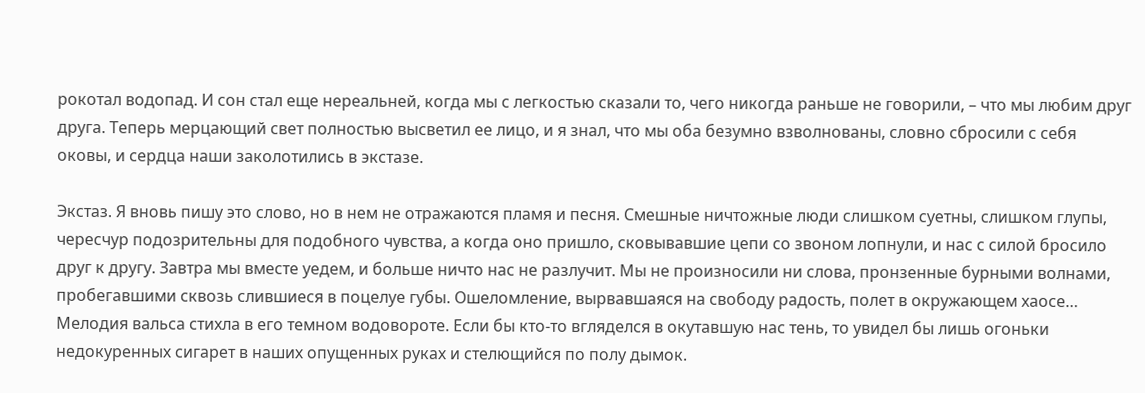рокотал водопад. И сон стал еще нереальней, когда мы с легкостью сказали то, чего никогда раньше не говорили, – что мы любим друг друга. Теперь мерцающий свет полностью высветил ее лицо, и я знал, что мы оба безумно взволнованы, словно сбросили с себя оковы, и сердца наши заколотились в экстазе.

Экстаз. Я вновь пишу это слово, но в нем не отражаются пламя и песня. Смешные ничтожные люди слишком суетны, слишком глупы, чересчур подозрительны для подобного чувства, а когда оно пришло, сковывавшие цепи со звоном лопнули, и нас с силой бросило друг к другу. Завтра мы вместе уедем, и больше ничто нас не разлучит. Мы не произносили ни слова, пронзенные бурными волнами, пробегавшими сквозь слившиеся в поцелуе губы. Ошеломление, вырвавшаяся на свободу радость, полет в окружающем хаосе… Мелодия вальса стихла в его темном водовороте. Если бы кто-то вгляделся в окутавшую нас тень, то увидел бы лишь огоньки недокуренных сигарет в наших опущенных руках и стелющийся по полу дымок.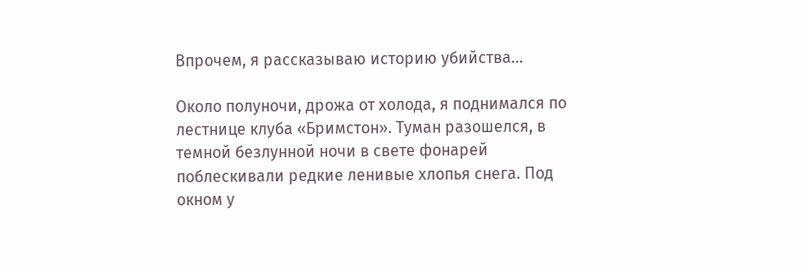Впрочем, я рассказываю историю убийства…

Около полуночи, дрожа от холода, я поднимался по лестнице клуба «Бримстон». Туман разошелся, в темной безлунной ночи в свете фонарей поблескивали редкие ленивые хлопья снега. Под окном у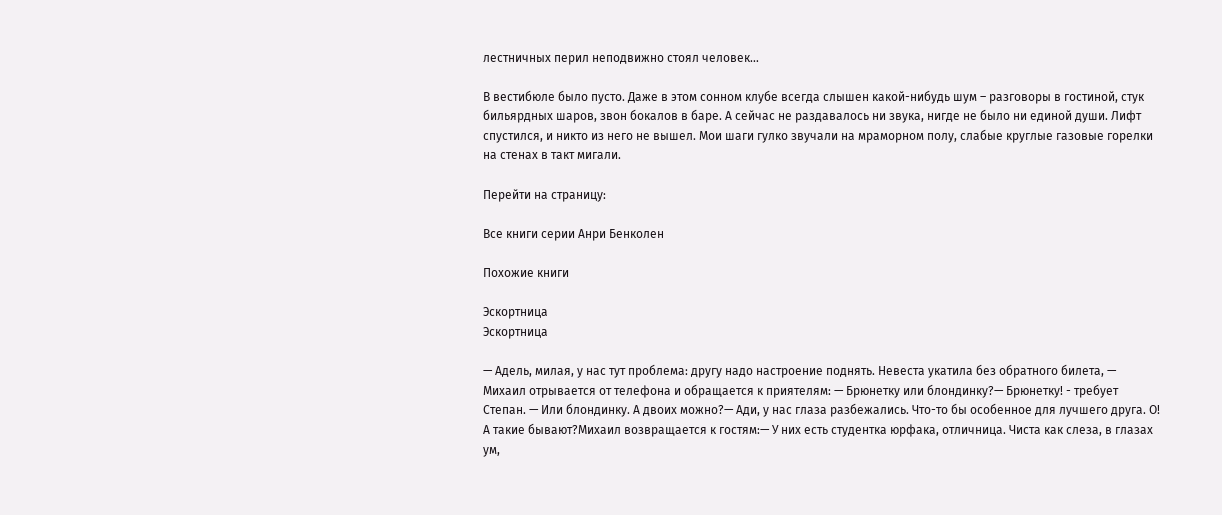лестничных перил неподвижно стоял человек…

В вестибюле было пусто. Даже в этом сонном клубе всегда слышен какой-нибудь шум – разговоры в гостиной, стук бильярдных шаров, звон бокалов в баре. А сейчас не раздавалось ни звука, нигде не было ни единой души. Лифт спустился, и никто из него не вышел. Мои шаги гулко звучали на мраморном полу, слабые круглые газовые горелки на стенах в такт мигали.

Перейти на страницу:

Все книги серии Анри Бенколен

Похожие книги

Эскортница
Эскортница

— Адель, милая, у нас тут проблема: другу надо настроение поднять. Невеста укатила без обратного билета, — Михаил отрывается от телефона и обращается к приятелям: — Брюнетку или блондинку?— Брюнетку! - требует Степан. — Или блондинку. А двоих можно?— Ади, у нас глаза разбежались. Что-то бы особенное для лучшего друга. О! А такие бывают?Михаил возвращается к гостям:— У них есть студентка юрфака, отличница. Чиста как слеза, в глазах ум,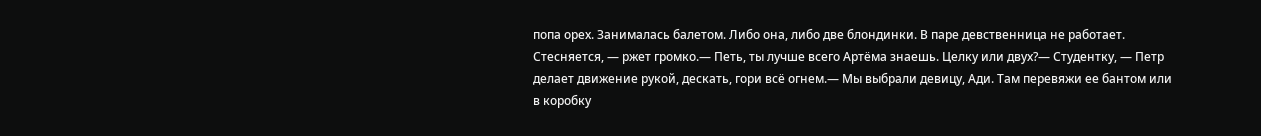попа орех. Занималась балетом. Либо она, либо две блондинки. В паре девственница не работает. Стесняется, — ржет громко.— Петь, ты лучше всего Артёма знаешь. Целку или двух?— Студентку, — Петр делает движение рукой, дескать, гори всё огнем.— Мы выбрали девицу, Ади. Там перевяжи ее бантом или в коробку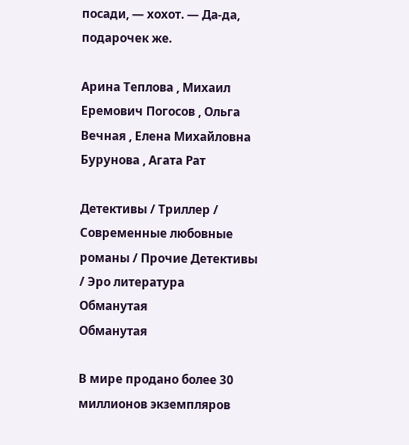посади, — хохот. — Да-да, подарочек же.

Арина Теплова , Михаил Еремович Погосов , Ольга Вечная , Елена Михайловна Бурунова , Агата Рат

Детективы / Триллер / Современные любовные романы / Прочие Детективы / Эро литература
Обманутая
Обманутая

В мире продано более 30 миллионов экземпляров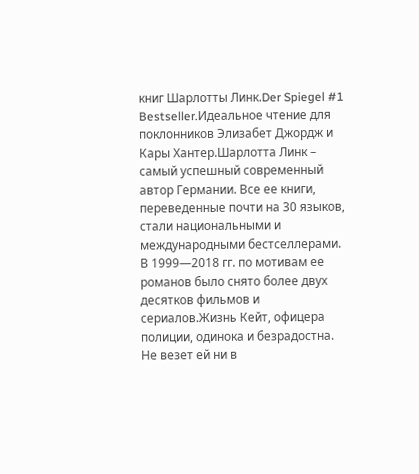книг Шарлотты Линк.Der Spiegel #1 Bestseller.Идеальное чтение для поклонников Элизабет Джордж и Кары Хантер.Шарлотта Линк – самый успешный современный автор Германии. Все ее книги, переведенные почти на 30 языков, стали национальными и международными бестселлерами. В 1999—2018 гг. по мотивам ее романов было снято более двух десятков фильмов и сериалов.Жизнь Кейт, офицера полиции, одинока и безрадостна. Не везет ей ни в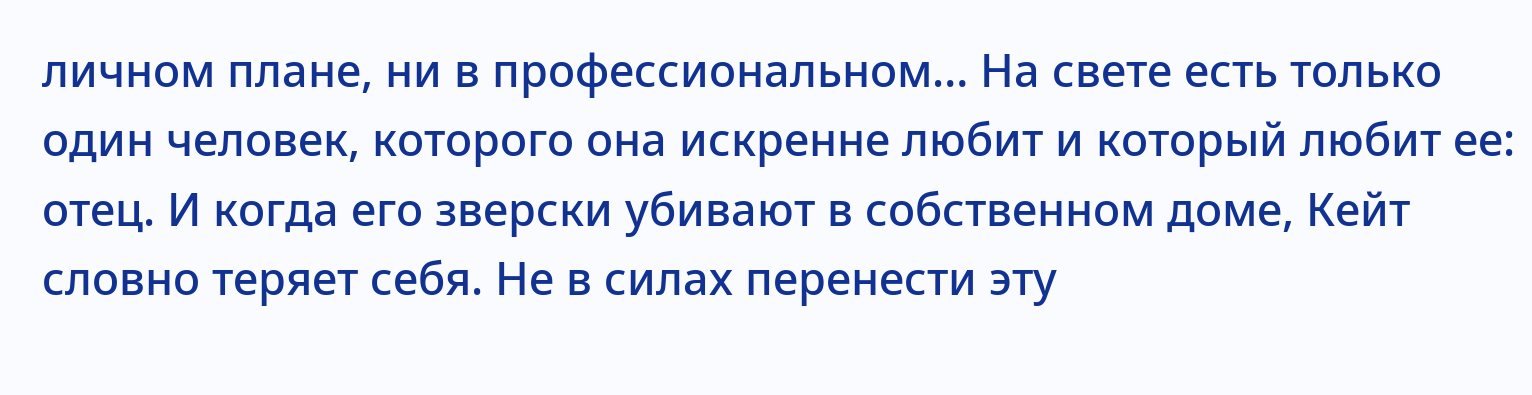личном плане, ни в профессиональном… На свете есть только один человек, которого она искренне любит и который любит ее: отец. И когда его зверски убивают в собственном доме, Кейт словно теряет себя. Не в силах перенести эту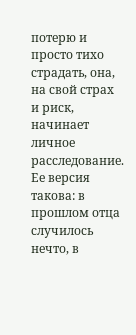потерю и просто тихо страдать, она, на свой страх и риск, начинает личное расследование. Ее версия такова: в прошлом отца случилось нечто, в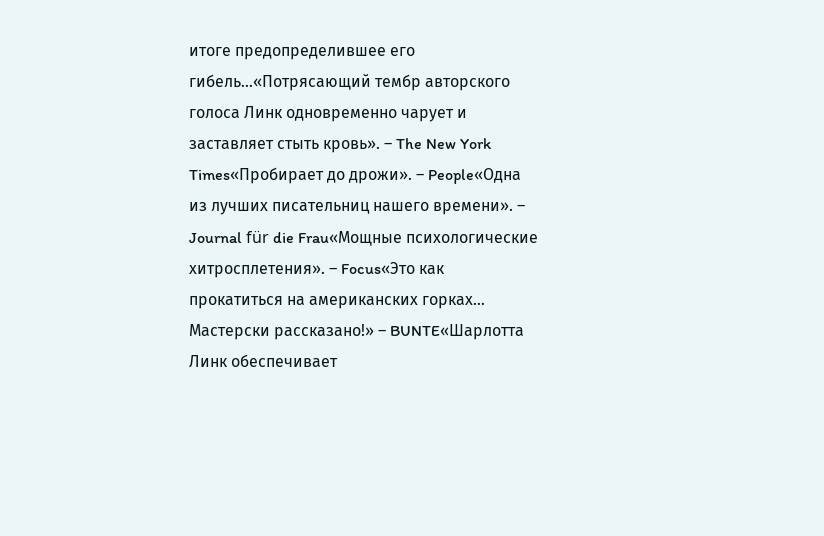итоге предопределившее его гибель…«Потрясающий тембр авторского голоса Линк одновременно чарует и заставляет стыть кровь». – The New York Times«Пробирает до дрожи». – People«Одна из лучших писательниц нашего времени». – Journal für die Frau«Мощные психологические хитросплетения». – Focus«Это как прокатиться на американских горках… Мастерски рассказано!» – BUNTE«Шарлотта Линк обеспечивает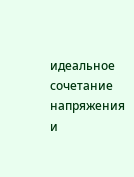идеальное сочетание напряжения и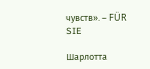чувств». – FÜR SIE

Шарлотта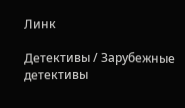Линк

Детективы / Зарубежные детективы